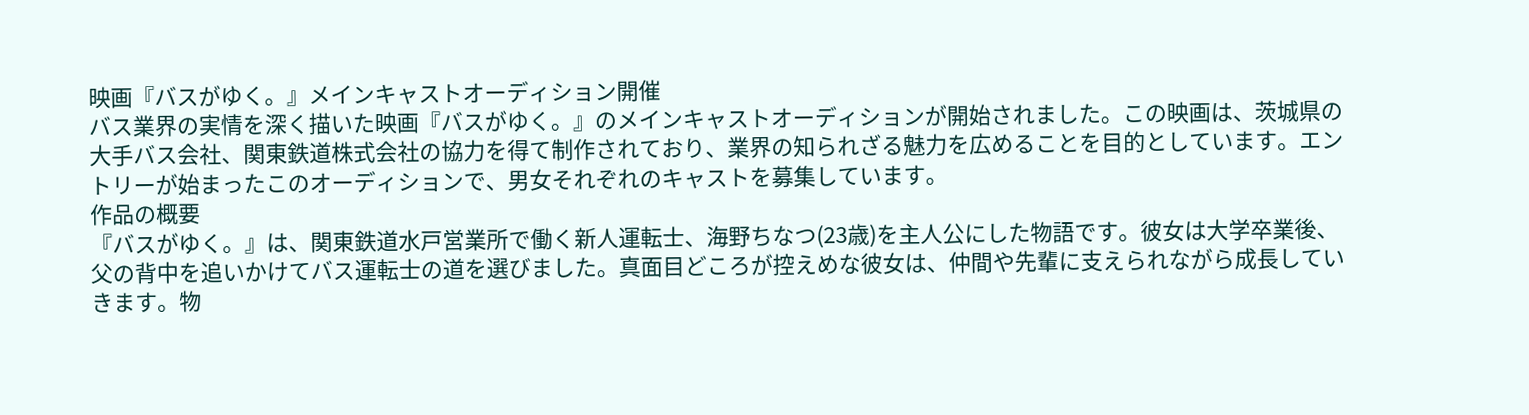映画『バスがゆく。』メインキャストオーディション開催
バス業界の実情を深く描いた映画『バスがゆく。』のメインキャストオーディションが開始されました。この映画は、茨城県の大手バス会社、関東鉄道株式会社の協力を得て制作されており、業界の知られざる魅力を広めることを目的としています。エントリーが始まったこのオーディションで、男女それぞれのキャストを募集しています。
作品の概要
『バスがゆく。』は、関東鉄道水戸営業所で働く新人運転士、海野ちなつ(23歳)を主人公にした物語です。彼女は大学卒業後、父の背中を追いかけてバス運転士の道を選びました。真面目どころが控えめな彼女は、仲間や先輩に支えられながら成長していきます。物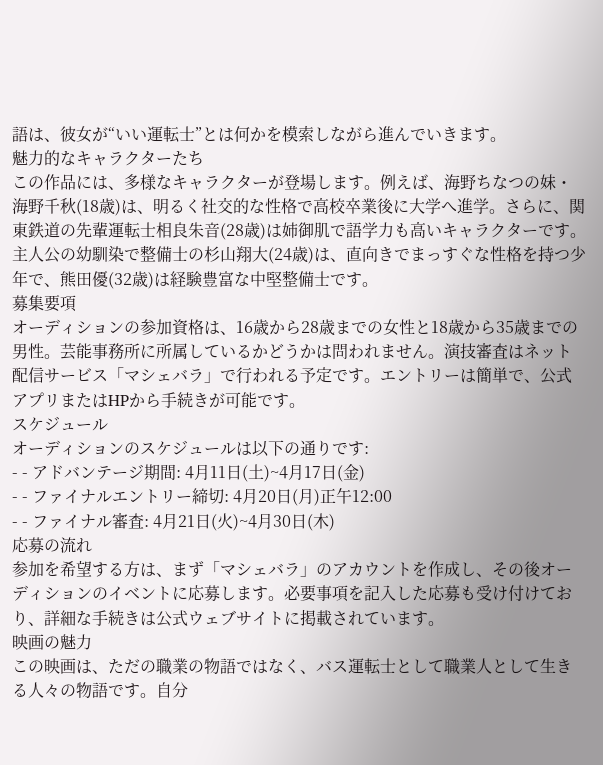語は、彼女が“いい運転士”とは何かを模索しながら進んでいきます。
魅力的なキャラクターたち
この作品には、多様なキャラクターが登場します。例えば、海野ちなつの妹・海野千秋(18歳)は、明るく社交的な性格で高校卒業後に大学へ進学。さらに、関東鉄道の先輩運転士相良朱音(28歳)は姉御肌で語学力も高いキャラクターです。主人公の幼馴染で整備士の杉山翔大(24歳)は、直向きでまっすぐな性格を持つ少年で、熊田優(32歳)は経験豊富な中堅整備士です。
募集要項
オーディションの参加資格は、16歳から28歳までの女性と18歳から35歳までの男性。芸能事務所に所属しているかどうかは問われません。演技審査はネット配信サービス「マシェバラ」で行われる予定です。エントリーは簡単で、公式アプリまたはHPから手続きが可能です。
スケジュール
オーディションのスケジュールは以下の通りです:
- - アドバンテージ期間: 4月11日(土)~4月17日(金)
- - ファイナルエントリー締切: 4月20日(月)正午12:00
- - ファイナル審査: 4月21日(火)~4月30日(木)
応募の流れ
参加を希望する方は、まず「マシェバラ」のアカウントを作成し、その後オーディションのイベントに応募します。必要事項を記入した応募も受け付けており、詳細な手続きは公式ウェブサイトに掲載されています。
映画の魅力
この映画は、ただの職業の物語ではなく、バス運転士として職業人として生きる人々の物語です。自分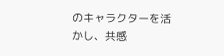のキャラクターを活かし、共感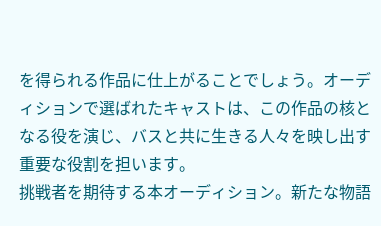を得られる作品に仕上がることでしょう。オーディションで選ばれたキャストは、この作品の核となる役を演じ、バスと共に生きる人々を映し出す重要な役割を担います。
挑戦者を期待する本オーディション。新たな物語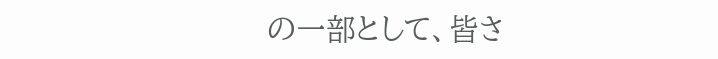の一部として、皆さ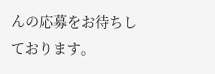んの応募をお待ちしております。